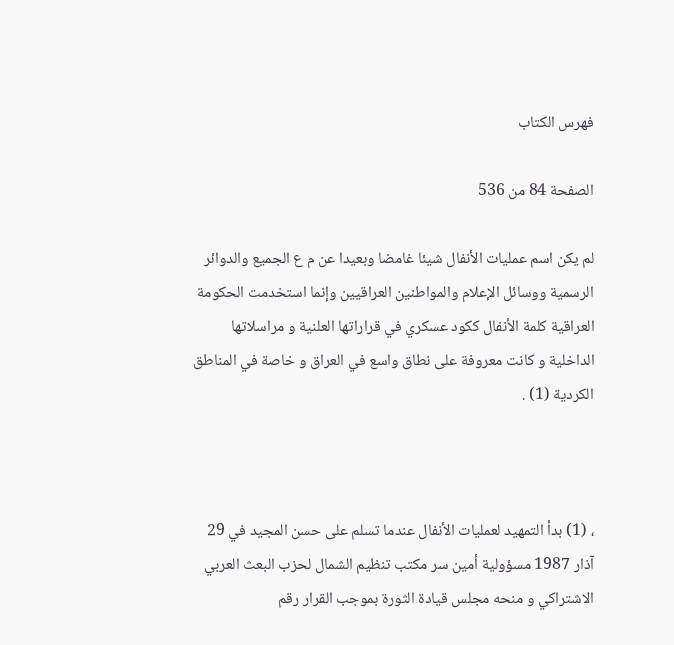فهرس الكتاب

الصفحة 84 من 536

لم يكن اسم عمليات الأنفال شيئا غامضا وبعيدا عن م ع الجميع والدوائر الرسمية ووسائل الإعلام والمواطنين العراقيين وإنما استخدمت الحكومة العراقية كلمة الأنفال ككود عسكري في قراراتها العلنية و مراسلاتها الداخلية و كانت معروفة على نطاق واسع في العراق و خاصة في المناطق الكردية (1) .



، (1) بدأ التمهيد لعمليات الأنفال عندما تسلم على حسن المجيد في 29 آذار 1987 مسؤولية أمين سر مكتب تنظيم الشمال لحزب البعث العربي الاشتراكي و منحه مجلس قيادة الثورة بموجب القرار رقم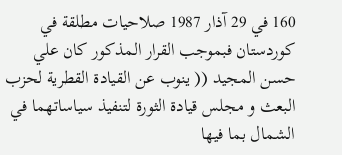160 في 29 آذار 1987 صلاحيات مطلقة في كوردستان فبموجب القرار المذكور كان علي حسن المجيد (( ينوب عن القيادة القطرية لحزب البعث و مجلس قيادة الثورة لتنفيذ سياساتهما في الشمال بما فيها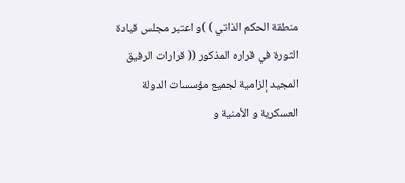منطقة الحكم الذاتي ) )و اعتبر مجلس قيادة الثورة في قراره المذكور (( قرارات الرفيق المجيد إلزامية لجميع مؤسسات الدولة العسكرية و الأمنية و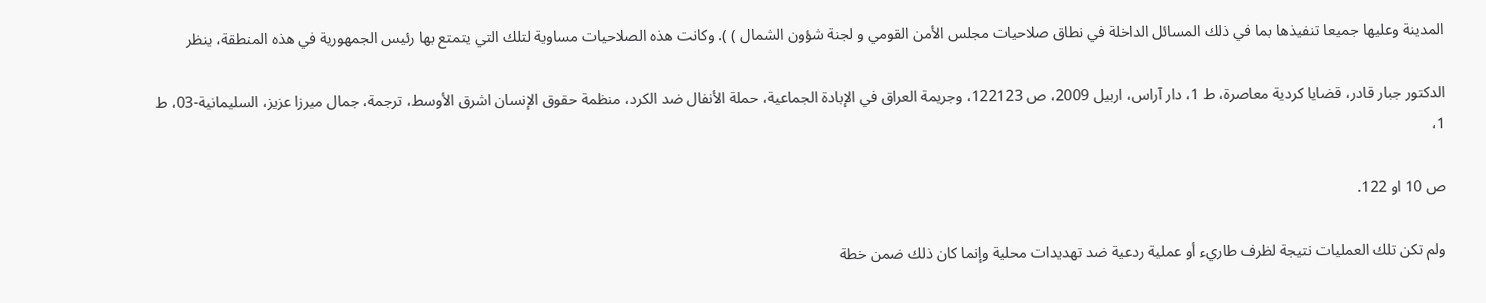المدينة وعليها جميعا تنفيذها بما في ذلك المسائل الداخلة في نطاق صلاحيات مجلس الأمن القومي و لجنة شؤون الشمال ) ). وكانت هذه الصلاحيات مساوية لتلك التي يتمتع بها رئيس الجمهورية في هذه المنطقة، ينظر

الدكتور جبار قادر، قضايا كردية معاصرة، ط 1، دار آراس، اربيل 2009، ص 122123، وجريمة العراق في الإبادة الجماعية، حملة الأنفال ضد الكرد، منظمة حقوق الإنسان اشرق الأوسط، ترجمة، جمال ميرزا عزيز، السليمانية-03، ط 1،

ص 10 او 122.

ولم تكن تلك العمليات نتيجة لظرف طاريء أو عملية ردعية ضد تهديدات محلية وإنما كان ذلك ضمن خطة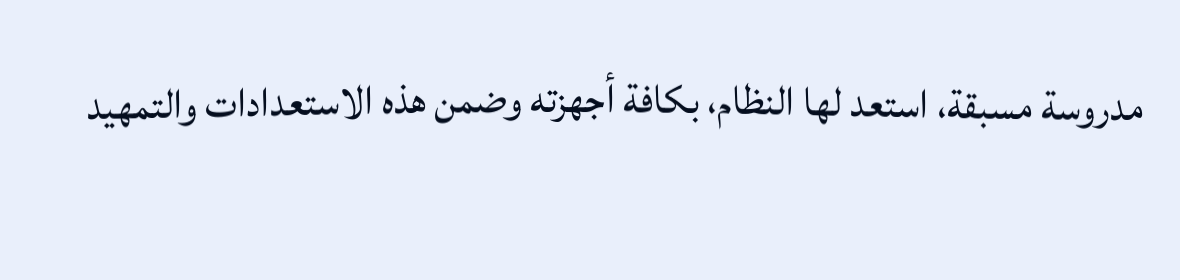مدروسة مسبقة، استعد لها النظام، بكافة أجهزته وضمن هذه الاستعدادات والتمهيد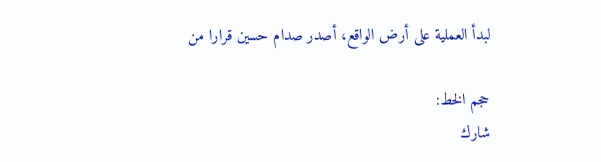لبدأ العملية على أرض الواقع، أصدر صدام حسين قرارا من

حجم الخط:
شارك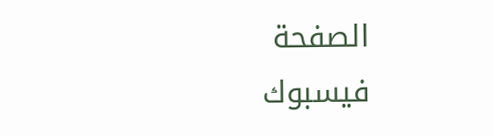الصفحة
فيسبوك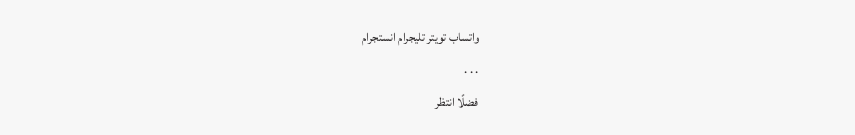واتساب تويتر تليجرام انستجرام
. . .
فضلًا انتظر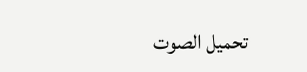تحميل الصوت